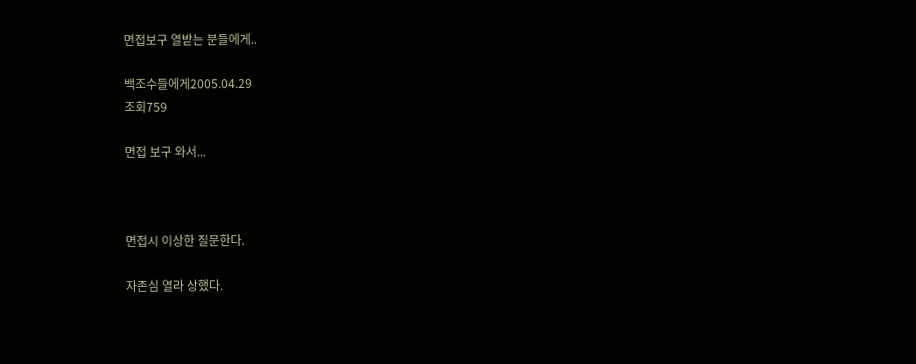면접보구 열받는 분들에게..

백조수들에게2005.04.29
조회759

면접 보구 와서...



면접시 이상한 질문한다.

자존심 열라 상했다.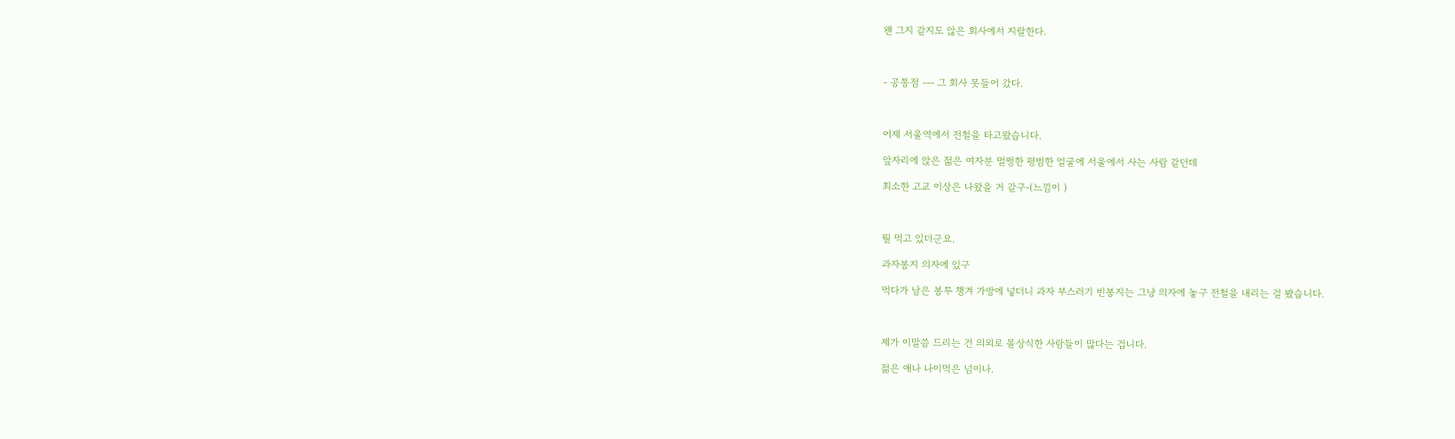왠 그지 같지도 않은 회사에서 지랄한다.



- 공통점 --- 그 회사 못들어 갔다.



어제 서울역에서 전철을 타고왔습니다.

앞자리에 앉은 젊은 여자분 멀쩡한 평범한 얼굴에 서울에서 사는 사람 같던데

최소한 고교 이상은 나왔을 거 같구-(느낌이 )



뭘 먹고 있더군요.

과자봉지 의자에 있구

먹다가 남은 봉투 챙겨 가방에 넣더니 과자 부스러기 빈봉지는 그냥 의자에 놓구 전철을 내리는 걸 봤습니다.



제가 이말씀 드리는 건 의외로 몰상식한 사람들이 많다는 겁니다.

젊은 애나 나이먹은 넘이나.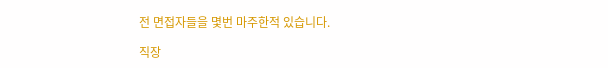전 면접자들을 몇번 마주한적 있습니다.

직장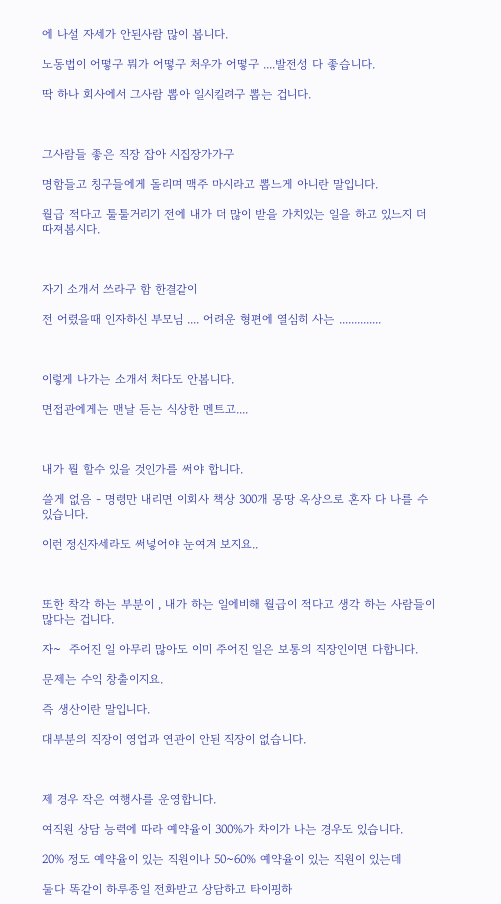에 나설 자세가 안된사람 많이 봅니다.

노동법이 어떻구 뭐가 어떻구 처우가 어떻구 ....발전성 다 좋습니다.

딱 하나 회사에서 그사람 뽑아 일시킬려구 뽑는 겁니다.



그사람들 좋은 직장 잡아 시집장가가구

명함들고 칭구들에게 돌리며 맥주 마시라고 뽑느게 아니란 말입니다.

월급 적다고 툴툴거리기 전에 내가 더 많이 받을 가치있는 일을 하고 있느지 더 따져봅시다.



자기 소개서 쓰라구 함 한결같이

전 어렸을때 인자하신 부모님 .... 어려운 형편에 열심히 사는 ..............



이렇게 나가는 소개서 처다도 안봅니다.

면접관에게는 맨날 듣는 식상한 멘트고....



내가 뭘 할수 있을 것인가를 써야 합니다.

쓸게 없음 - 명령만 내리면 이회사 책상 300개 몽땅 옥상으로 혼자 다 나를 수 있습니다.

이런 정신자세라도 써넣어야 눈여겨 보지요..



또한 착각 하는 부분이 , 내가 하는 일에비해 월급이 적다고 생각 하는 사람들이 많다는 겁니다.

자~  주어진 일 아무리 많아도 이미 주어진 일은 보통의 직장인이면 다합니다.

문제는 수익 창출이지요.

즉 생산이란 말입니다.

대부분의 직장이 영업과 연관이 안된 직장이 없습니다.



제 경우 작은 여행사를 운영합니다.

여직원 상담 능력에 따라 예약율이 300%가 차이가 나는 경우도 있습니다.

20% 정도 예약율이 있는 직원이나 50~60% 예약율이 있는 직원이 있는데

둘다 똑같이 하루종일 전화받고 상담하고 타이핑하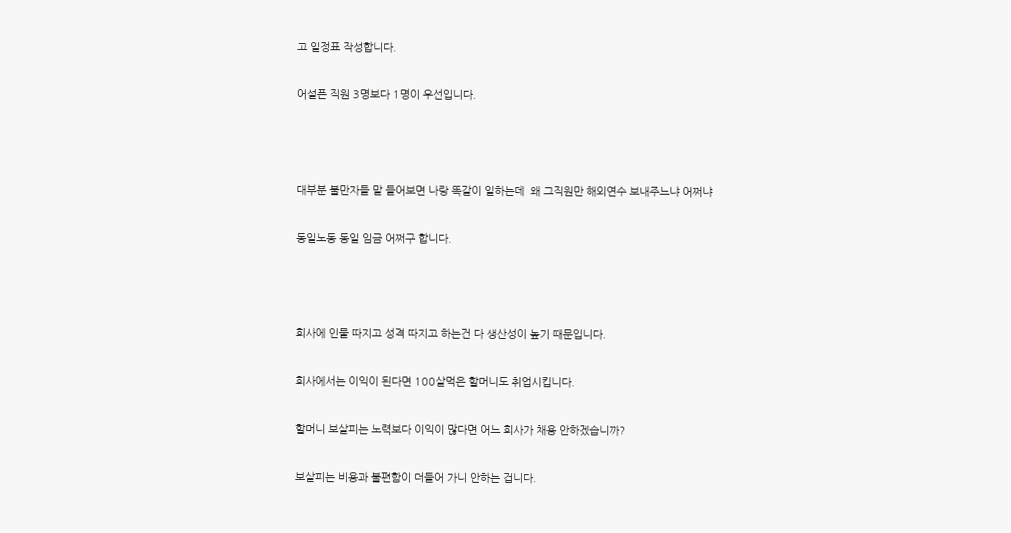고 일정표 작성합니다.

어설픈 직원 3명보다 1명이 우선입니다.



대부분 불만자들 말 들어보면 나랑 똑같이 일하는데  왜 그직원만 해외연수 보내주느냐 어쩌냐

동일노동 동일 임금 어쩌구 합니다.



회사에 인물 따지고 성격 따지고 하는건 다 생산성이 높기 때문입니다.

회사에서는 이익이 된다면 100살먹은 할머니도 취업시킵니다.

할머니 보살피는 노력보다 이익이 많다면 어느 회사가 채용 안하겠습니까?

보살피는 비용과 불편함이 더들어 가니 안하는 겁니다.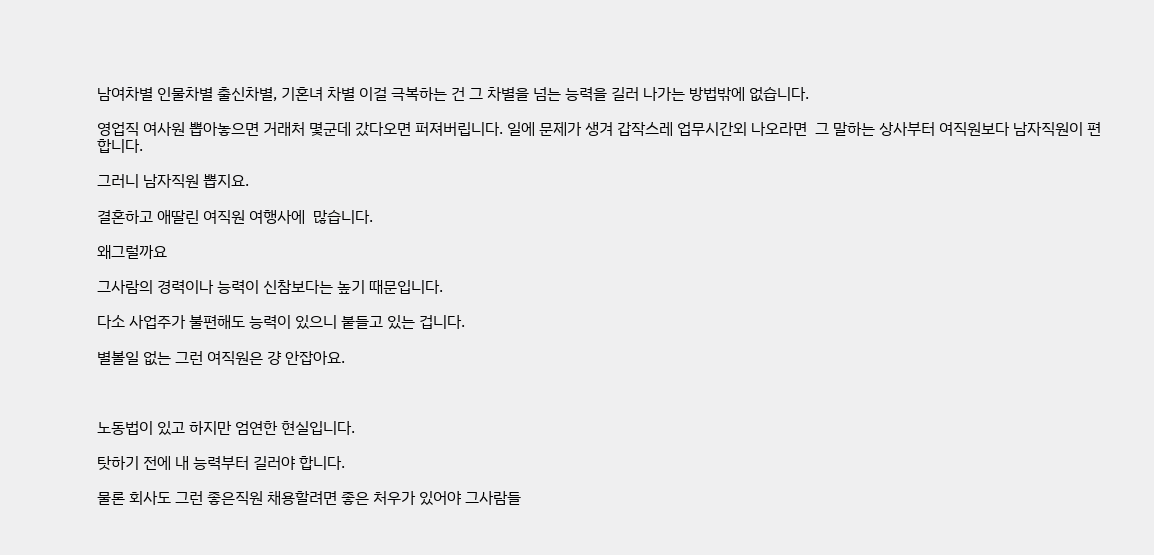남여차별 인물차별 출신차별, 기혼녀 차별 이걸 극복하는 건 그 차별을 넘는 능력을 길러 나가는 방법밖에 없습니다.

영업직 여사원 뽑아놓으면 거래처 몇군데 갔다오면 퍼져버립니다. 일에 문제가 생겨 갑작스레 업무시간외 나오라면  그 말하는 상사부터 여직원보다 남자직원이 편합니다.

그러니 남자직원 뽑지요.

결혼하고 애딸린 여직원 여행사에  많습니다.

왜그럴까요

그사람의 경력이나 능력이 신참보다는 높기 때문입니다.

다소 사업주가 불편해도 능력이 있으니 붙들고 있는 겁니다.

별볼일 없는 그런 여직원은 걍 안잡아요.



노동법이 있고 하지만 엄연한 현실입니다.

탓하기 전에 내 능력부터 길러야 합니다.

물론 회사도 그런 좋은직원 채용할려면 좋은 처우가 있어야 그사람들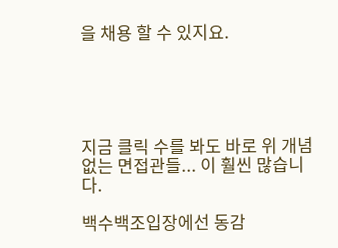을 채용 할 수 있지요.





지금 클릭 수를 봐도 바로 위 개념없는 면접관들... 이 훨씬 많습니다.

백수백조입장에선 동감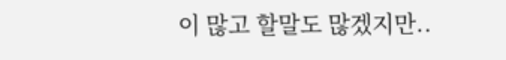이 많고 할말도 많겠지만..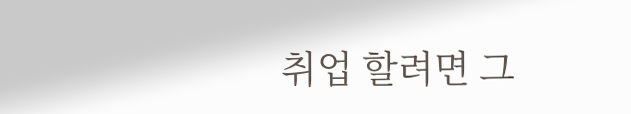취업 할려면 그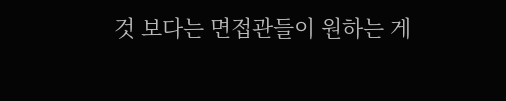것 보다는 면접관들이 원하는 게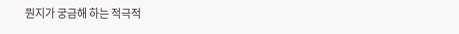뭔지가 궁금해 하는 적극적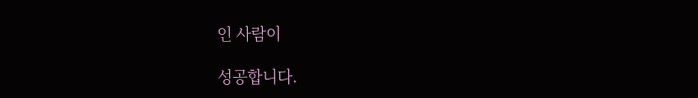인 사람이

성공합니다.